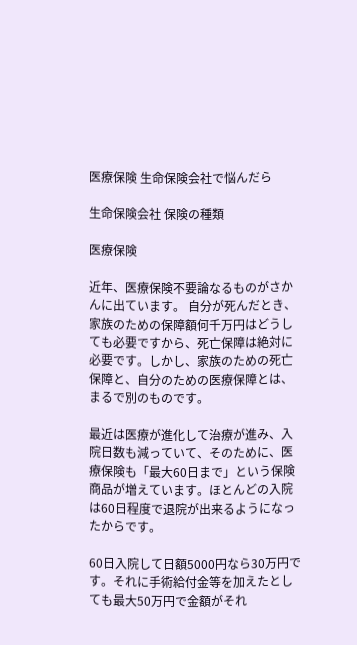医療保険 生命保険会社で悩んだら

生命保険会社 保険の種類

医療保険

近年、医療保険不要論なるものがさかんに出ています。 自分が死んだとき、家族のための保障額何千万円はどうしても必要ですから、死亡保障は絶対に必要です。しかし、家族のための死亡保障と、自分のための医療保障とは、まるで別のものです。

最近は医療が進化して治療が進み、入院日数も減っていて、そのために、医療保険も「最大60日まで」という保険商品が増えています。ほとんどの入院は60日程度で退院が出来るようになったからです。

60日入院して日額5000円なら30万円です。それに手術給付金等を加えたとしても最大50万円で金額がそれ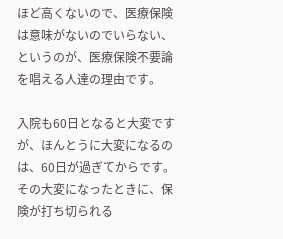ほど高くないので、医療保険は意味がないのでいらない、というのが、医療保険不要論を唱える人達の理由です。

入院も60日となると大変ですが、ほんとうに大変になるのは、60日が過ぎてからです。その大変になったときに、保険が打ち切られる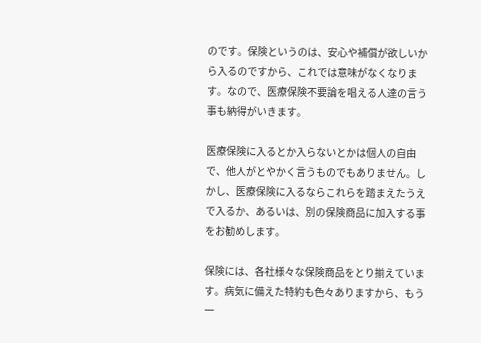のです。保険というのは、安心や補償が欲しいから入るのですから、これでは意味がなくなります。なので、医療保険不要論を唱える人達の言う事も納得がいきます。

医療保険に入るとか入らないとかは個人の自由で、他人がとやかく言うものでもありません。しかし、医療保険に入るならこれらを踏まえたうえで入るか、あるいは、別の保険商品に加入する事をお勧めします。

保険には、各社様々な保険商品をとり揃えています。病気に備えた特約も色々ありますから、もう一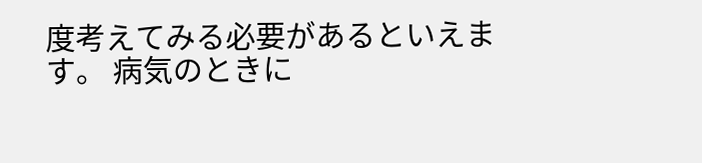度考えてみる必要があるといえます。 病気のときに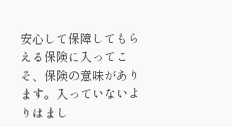安心して保障してもらえる保険に入ってこそ、保険の意味があります。入っていないよりはまし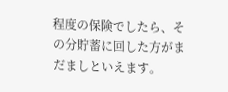程度の保険でしたら、その分貯蓄に回した方がまだましといえます。